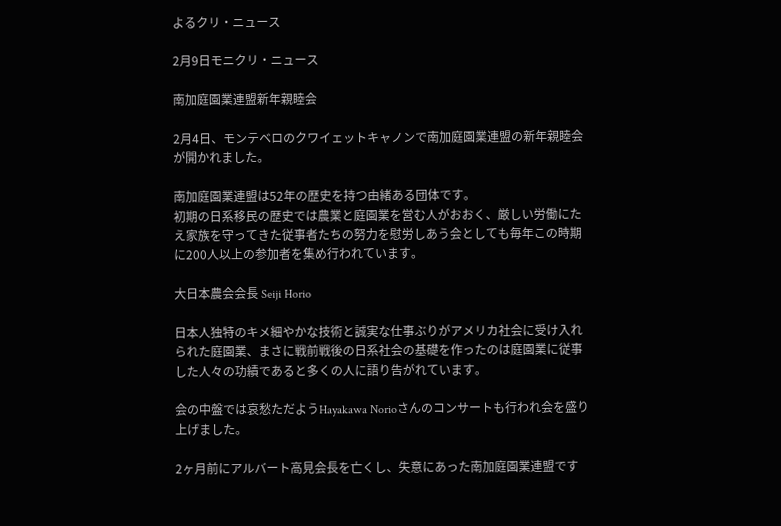よるクリ・ニュース

2月9日モニクリ・ニュース

南加庭園業連盟新年親睦会

2月4日、モンテベロのクワイェットキャノンで南加庭園業連盟の新年親睦会が開かれました。

南加庭園業連盟は52年の歴史を持つ由緒ある団体です。
初期の日系移民の歴史では農業と庭園業を営む人がおおく、厳しい労働にたえ家族を守ってきた従事者たちの努力を慰労しあう会としても毎年この時期に200人以上の参加者を集め行われています。

大日本農会会長 Seiji Horio

日本人独特のキメ細やかな技術と誠実な仕事ぶりがアメリカ社会に受け入れられた庭園業、まさに戦前戦後の日系社会の基礎を作ったのは庭園業に従事した人々の功績であると多くの人に語り告がれています。

会の中盤では哀愁ただようHayakawa Norioさんのコンサートも行われ会を盛り上げました。

2ヶ月前にアルバート高見会長を亡くし、失意にあった南加庭園業連盟です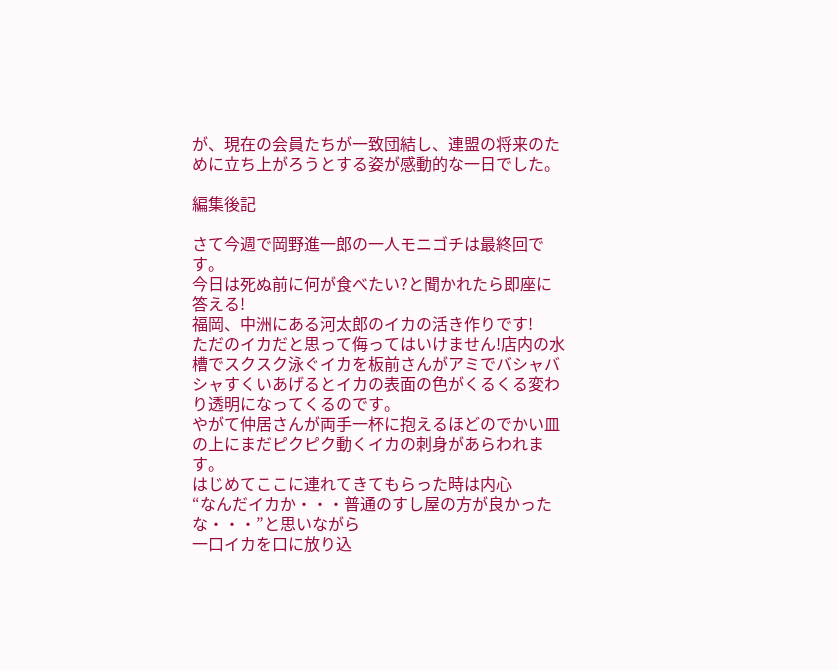が、現在の会員たちが一致団結し、連盟の将来のために立ち上がろうとする姿が感動的な一日でした。

編集後記

さて今週で岡野進一郎の一人モニゴチは最終回です。
今日は死ぬ前に何が食べたい?と聞かれたら即座に答える!
福岡、中洲にある河太郎のイカの活き作りです!
ただのイカだと思って侮ってはいけません!店内の水槽でスクスク泳ぐイカを板前さんがアミでバシャバシャすくいあげるとイカの表面の色がくるくる変わり透明になってくるのです。
やがて仲居さんが両手一杯に抱えるほどのでかい皿の上にまだピクピク動くイカの刺身があらわれます。
はじめてここに連れてきてもらった時は内心
“なんだイカか・・・普通のすし屋の方が良かったな・・・”と思いながら
一口イカを口に放り込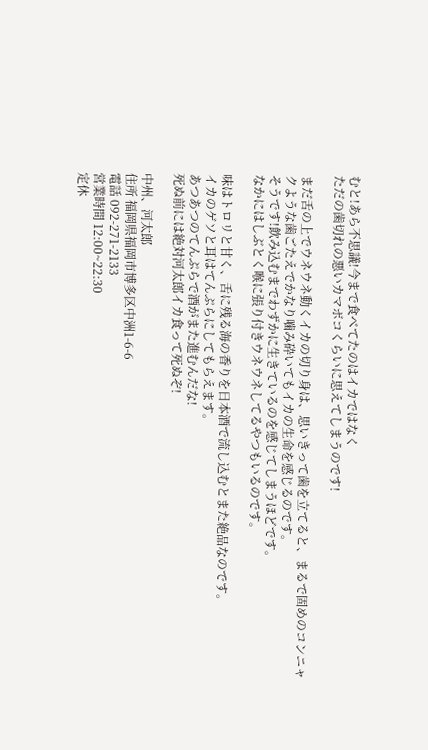むと!あら不思議!今まで食べてたのはイカではなく
ただの歯切れの悪いカマボコくらいに思えてしまうのです!

まだ舌の上でウネウネ動くイカの切り身は、思いきって歯を立てると、まるで固めのコンニャクような歯ごたえでかなり噛み砕いてもイカの生命を感じるのです。
そうです!飲み込むまでわずかに生きているのを感じてしまうほどです。
なかにはしぶとく喉に張り付きウネウネしてるやつもいるのです。

味はトロリと甘く、舌に残る海の香りを日本酒で流し込むとまた絶品なのです。
イカのゲソと耳はてんぷらにしてもらえます。
あつあつのてんぷらで酒がまた進むんだな!
死ぬ前には絶対河太郎イカ食って死ぬぞ!

中州、河太郎
住所 福岡県福岡市博多区中洲1-6-6
電話 092-271-2133
営業時間 12:00~22:30
定休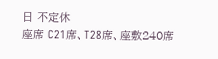日 不定休
座席 C21席、T28席、座敷240席